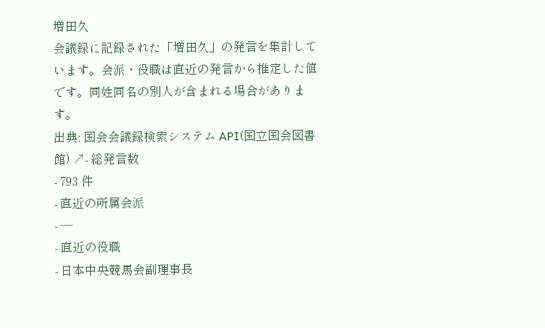増田久
会議録に記録された「増田久」の発言を集計しています。会派・役職は直近の発言から推定した値です。同姓同名の別人が含まれる場合があります。
出典: 国会会議録検索システム API(国立国会図書館) ↗- 総発言数
- 793 件
- 直近の所属会派
- —
- 直近の役職
- 日本中央競馬会副理事長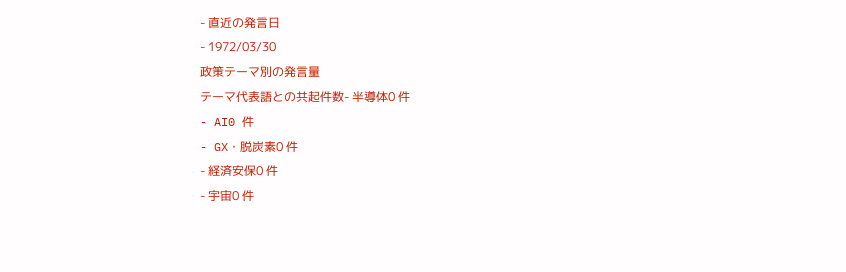- 直近の発言日
- 1972/03/30
政策テーマ別の発言量
テーマ代表語との共起件数- 半導体0 件
- AI0 件
- GX・脱炭素0 件
- 経済安保0 件
- 宇宙0 件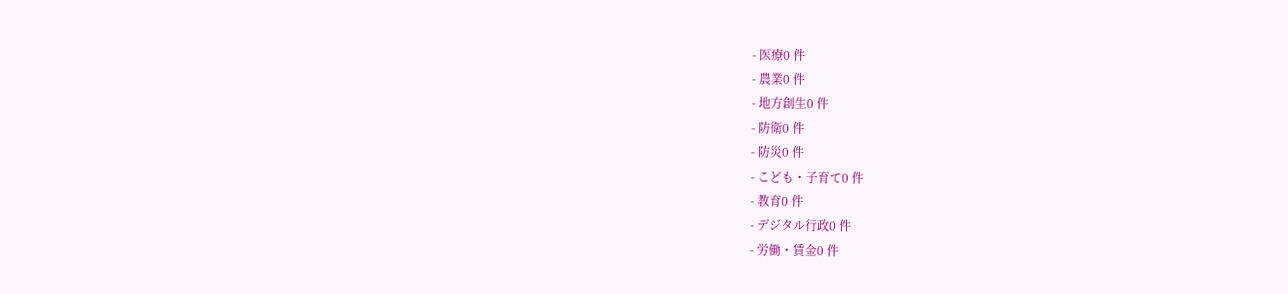- 医療0 件
- 農業0 件
- 地方創生0 件
- 防衛0 件
- 防災0 件
- こども・子育て0 件
- 教育0 件
- デジタル行政0 件
- 労働・賃金0 件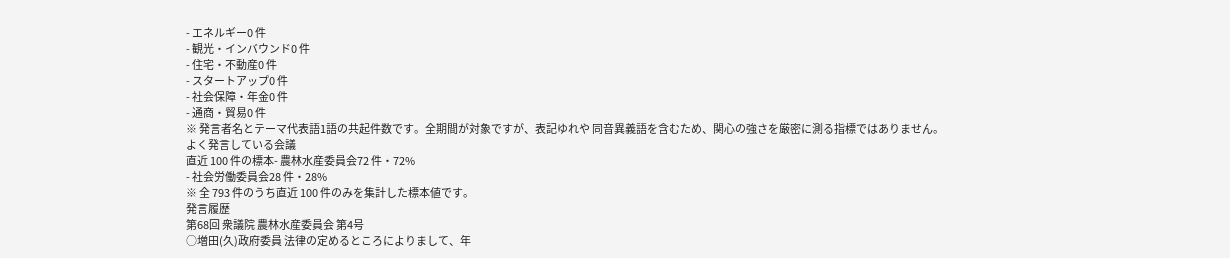- エネルギー0 件
- 観光・インバウンド0 件
- 住宅・不動産0 件
- スタートアップ0 件
- 社会保障・年金0 件
- 通商・貿易0 件
※ 発言者名とテーマ代表語1語の共起件数です。全期間が対象ですが、表記ゆれや 同音異義語を含むため、関心の強さを厳密に測る指標ではありません。
よく発言している会議
直近 100 件の標本- 農林水産委員会72 件・72%
- 社会労働委員会28 件・28%
※ 全 793 件のうち直近 100 件のみを集計した標本値です。
発言履歴
第68回 衆議院 農林水産委員会 第4号
○増田(久)政府委員 法律の定めるところによりまして、年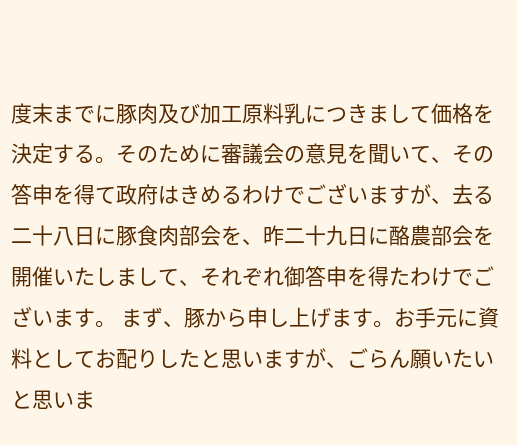度末までに豚肉及び加工原料乳につきまして価格を決定する。そのために審議会の意見を聞いて、その答申を得て政府はきめるわけでございますが、去る二十八日に豚食肉部会を、昨二十九日に酪農部会を開催いたしまして、それぞれ御答申を得たわけでございます。 まず、豚から申し上げます。お手元に資料としてお配りしたと思いますが、ごらん願いたいと思いま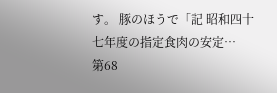す。 豚のほうで「記 昭和四十七年度の指定食肉の安定…
第68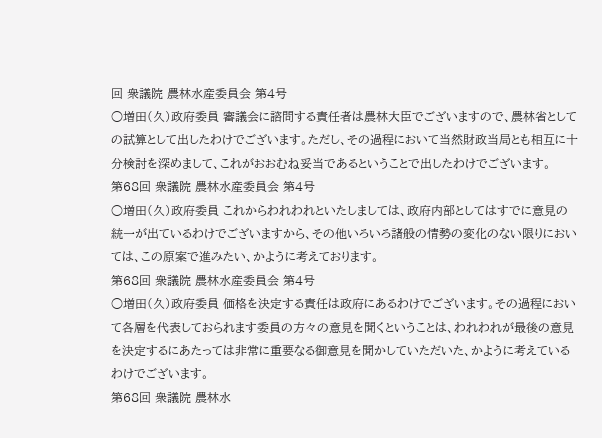回 衆議院 農林水産委員会 第4号
○増田(久)政府委員 審議会に諮問する責任者は農林大臣でございますので、農林省としての試算として出したわけでございます。ただし、その過程において当然財政当局とも相互に十分検討を深めまして、これがおおむね妥当であるということで出したわけでございます。
第68回 衆議院 農林水産委員会 第4号
○増田(久)政府委員 これからわれわれといたしましては、政府内部としてはすでに意見の統一が出ているわけでございますから、その他いろいろ諸般の情勢の変化のない限りにおいては、この原案で進みたい、かように考えております。
第68回 衆議院 農林水産委員会 第4号
○増田(久)政府委員 価格を決定する責任は政府にあるわけでございます。その過程において各層を代表しておられます委員の方々の意見を聞くということは、われわれが最後の意見を決定するにあたっては非常に重要なる御意見を聞かしていただいた、かように考えているわけでございます。
第68回 衆議院 農林水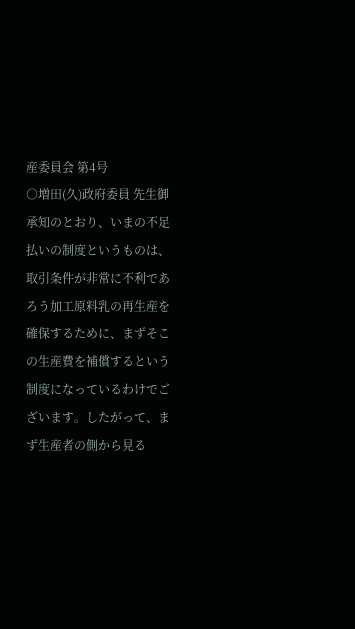産委員会 第4号
○増田(久)政府委員 先生御承知のとおり、いまの不足払いの制度というものは、取引条件が非常に不利であろう加工原料乳の再生産を確保するために、まずそこの生産費を補償するという制度になっているわけでございます。したがって、まず生産者の側から見る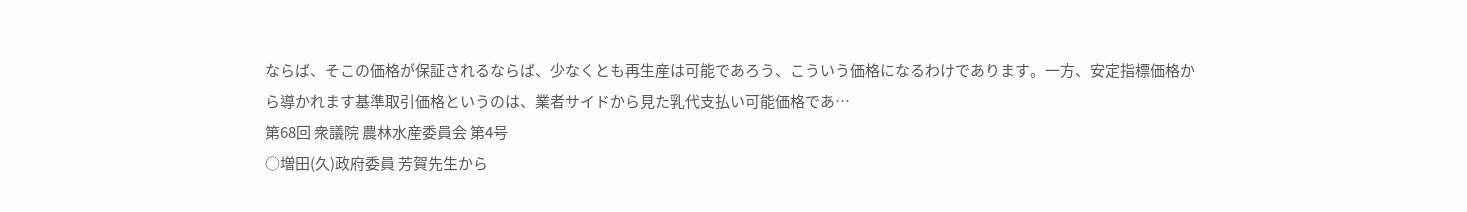ならば、そこの価格が保証されるならば、少なくとも再生産は可能であろう、こういう価格になるわけであります。一方、安定指標価格から導かれます基準取引価格というのは、業者サイドから見た乳代支払い可能価格であ…
第68回 衆議院 農林水産委員会 第4号
○増田(久)政府委員 芳賀先生から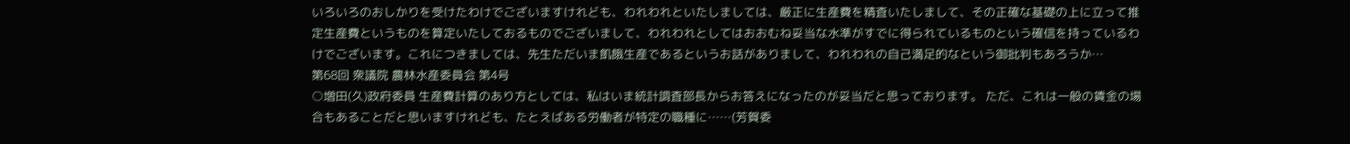いろいろのおしかりを受けたわけでございますけれども、われわれといたしましては、厳正に生産費を精査いたしまして、その正確な基礎の上に立って推定生産費というものを算定いたしておるものでございまして、われわれとしてはおおむね妥当な水準がすでに得られているものという確信を持っているわけでございます。これにつきましては、先生ただいま飢餓生産であるというお話がありまして、われわれの自己満足的なという御批判もあろうか…
第68回 衆議院 農林水産委員会 第4号
○増田(久)政府委員 生産費計算のあり方としては、私はいま統計調査部長からお答えになったのが妥当だと思っております。 ただ、これは一般の賃金の場合もあることだと思いますけれども、たとえばある労働者が特定の職種に……(芳賀委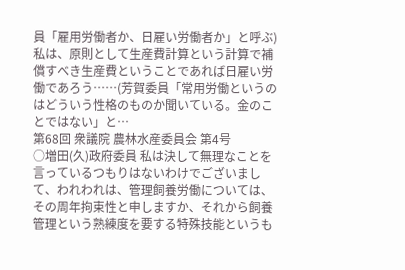員「雇用労働者か、日雇い労働者か」と呼ぶ)私は、原則として生産費計算という計算で補償すべき生産費ということであれば日雇い労働であろう……(芳賀委員「常用労働というのはどういう性格のものか聞いている。金のことではない」と…
第68回 衆議院 農林水産委員会 第4号
○増田(久)政府委員 私は決して無理なことを言っているつもりはないわけでございまして、われわれは、管理飼養労働については、その周年拘束性と申しますか、それから飼養管理という熟練度を要する特殊技能というも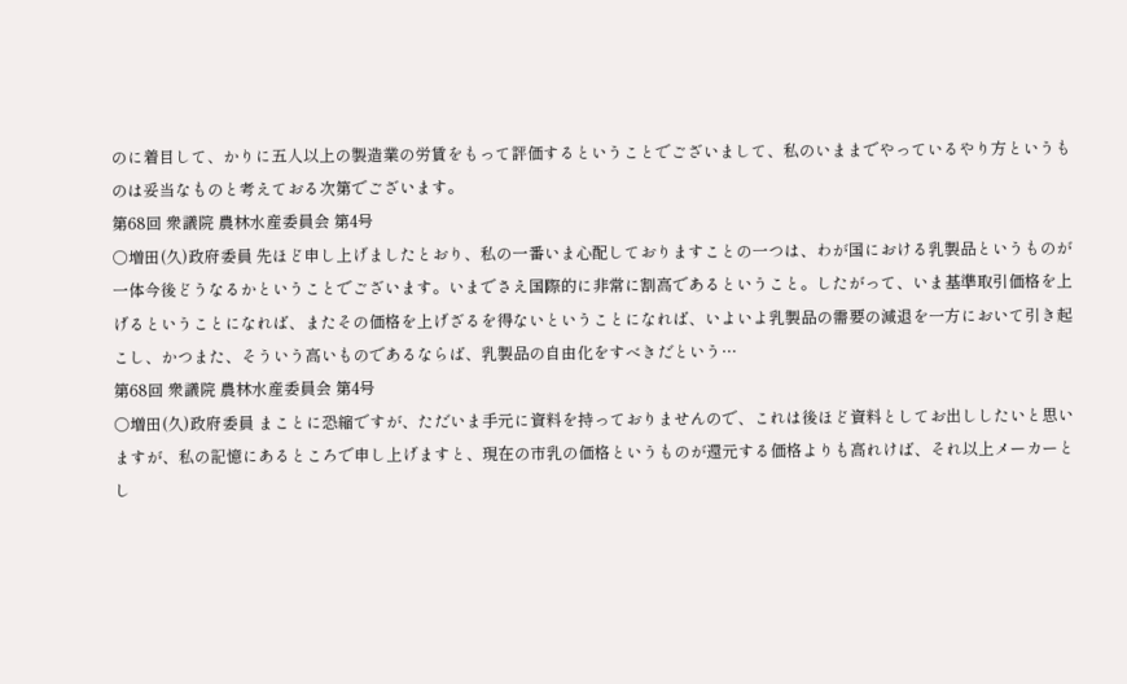のに着目して、かりに五人以上の製造業の労賃をもって評価するということでございまして、私のいままでやっているやり方というものは妥当なものと考えておる次第でございます。
第68回 衆議院 農林水産委員会 第4号
○増田(久)政府委員 先ほど申し上げましたとおり、私の一番いま心配しておりますことの一つは、わが国における乳製品というものが一体今後どうなるかということでございます。いまでさえ国際的に非常に割高であるということ。したがって、いま基準取引価格を上げるということになれば、またその価格を上げざるを得ないということになれば、いよいよ乳製品の需要の減退を一方において引き起こし、かつまた、そういう高いものであるならば、乳製品の自由化をすべきだという…
第68回 衆議院 農林水産委員会 第4号
○増田(久)政府委員 まことに恐縮ですが、ただいま手元に資料を持っておりませんので、これは後ほど資料としてお出ししたいと思いますが、私の記憶にあるところで申し上げますと、現在の市乳の価格というものが還元する価格よりも高れけば、それ以上メーカーとし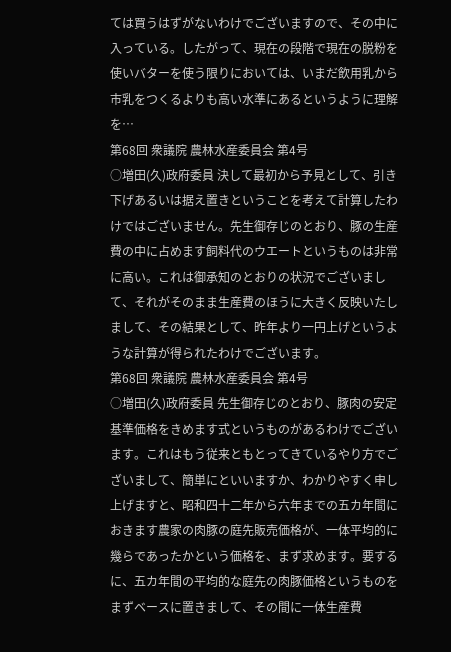ては買うはずがないわけでございますので、その中に入っている。したがって、現在の段階で現在の脱粉を使いバターを使う限りにおいては、いまだ飲用乳から市乳をつくるよりも高い水準にあるというように理解を…
第68回 衆議院 農林水産委員会 第4号
○増田(久)政府委員 決して最初から予見として、引き下げあるいは据え置きということを考えて計算したわけではございません。先生御存じのとおり、豚の生産費の中に占めます飼料代のウエートというものは非常に高い。これは御承知のとおりの状況でございまして、それがそのまま生産費のほうに大きく反映いたしまして、その結果として、昨年より一円上げというような計算が得られたわけでございます。
第68回 衆議院 農林水産委員会 第4号
○増田(久)政府委員 先生御存じのとおり、豚肉の安定基準価格をきめます式というものがあるわけでございます。これはもう従来ともとってきているやり方でございまして、簡単にといいますか、わかりやすく申し上げますと、昭和四十二年から六年までの五カ年間におきます農家の肉豚の庭先販売価格が、一体平均的に幾らであったかという価格を、まず求めます。要するに、五カ年間の平均的な庭先の肉豚価格というものをまずベースに置きまして、その間に一体生産費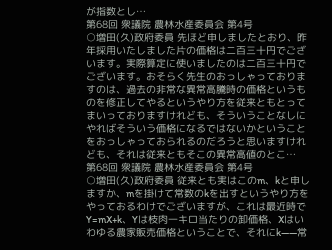が指数とし…
第68回 衆議院 農林水産委員会 第4号
○増田(久)政府委員 先ほど申しましたとおり、昨年採用いたしました片の価格は二百三十円でございます。実際算定に使いましたのは二百三十円でございます。おそらく先生のおっしゃっておりますのは、過去の非常な異常高騰時の価格というものを修正してやるというやり方を従来ともとってまいっておりますけれども、そういうことなしにやればそういう価格になるではないかということをおっしゃっておられるのだろうと思いますけれども、それは従来ともそこの異常高値のとこ…
第68回 衆議院 農林水産委員会 第4号
○増田(久)政府委員 従来とも実はこのm、kと申しますか、mを掛けて常数のkを出すというやり方をやっておるわけでございますが、これは最近時でY=mX+k、Yは枝肉一キロ当たりの卸価格、Xはいわゆる農家販売価格ということで、それにk——常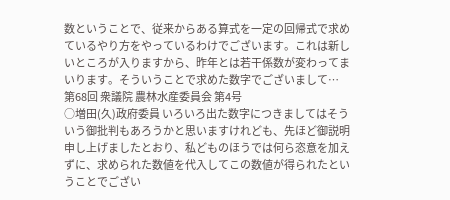数ということで、従来からある算式を一定の回帰式で求めているやり方をやっているわけでございます。これは新しいところが入りますから、昨年とは若干係数が変わってまいります。そういうことで求めた数字でございまして…
第68回 衆議院 農林水産委員会 第4号
○増田(久)政府委員 いろいろ出た数字につきましてはそういう御批判もあろうかと思いますけれども、先ほど御説明申し上げましたとおり、私どものほうでは何ら恣意を加えずに、求められた数値を代入してこの数値が得られたということでござい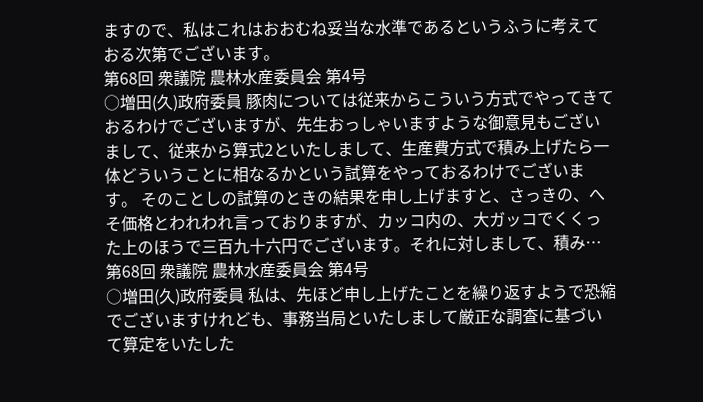ますので、私はこれはおおむね妥当な水準であるというふうに考えておる次第でございます。
第68回 衆議院 農林水産委員会 第4号
○増田(久)政府委員 豚肉については従来からこういう方式でやってきておるわけでございますが、先生おっしゃいますような御意見もございまして、従来から算式2といたしまして、生産費方式で積み上げたら一体どういうことに相なるかという試算をやっておるわけでございます。 そのことしの試算のときの結果を申し上げますと、さっきの、へそ価格とわれわれ言っておりますが、カッコ内の、大ガッコでくくった上のほうで三百九十六円でございます。それに対しまして、積み…
第68回 衆議院 農林水産委員会 第4号
○増田(久)政府委員 私は、先ほど申し上げたことを繰り返すようで恐縮でございますけれども、事務当局といたしまして厳正な調査に基づいて算定をいたした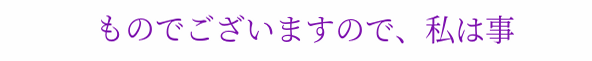ものでございますので、私は事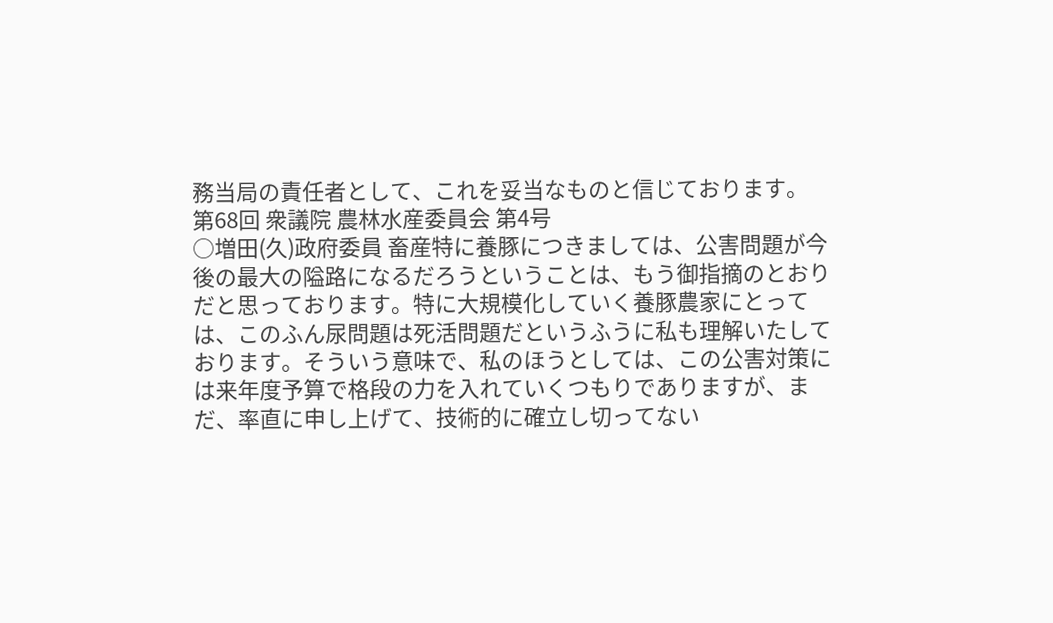務当局の責任者として、これを妥当なものと信じております。
第68回 衆議院 農林水産委員会 第4号
○増田(久)政府委員 畜産特に養豚につきましては、公害問題が今後の最大の隘路になるだろうということは、もう御指摘のとおりだと思っております。特に大規模化していく養豚農家にとっては、このふん尿問題は死活問題だというふうに私も理解いたしております。そういう意味で、私のほうとしては、この公害対策には来年度予算で格段の力を入れていくつもりでありますが、まだ、率直に申し上げて、技術的に確立し切ってない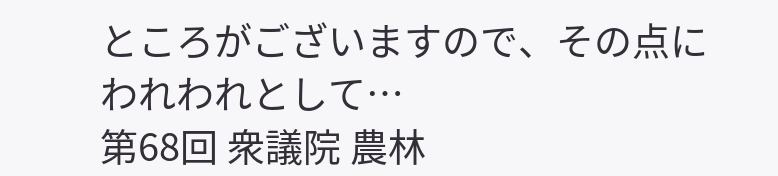ところがございますので、その点にわれわれとして…
第68回 衆議院 農林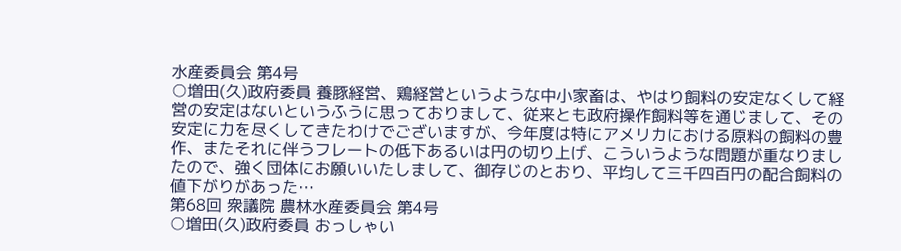水産委員会 第4号
○増田(久)政府委員 養豚経営、鶏経営というような中小家畜は、やはり飼料の安定なくして経営の安定はないというふうに思っておりまして、従来とも政府操作飼料等を通じまして、その安定に力を尽くしてきたわけでございますが、今年度は特にアメリカにおける原料の飼料の豊作、またそれに伴うフレートの低下あるいは円の切り上げ、こういうような問題が重なりましたので、強く団体にお願いいたしまして、御存じのとおり、平均して三千四百円の配合飼料の値下がりがあった…
第68回 衆議院 農林水産委員会 第4号
○増田(久)政府委員 おっしゃい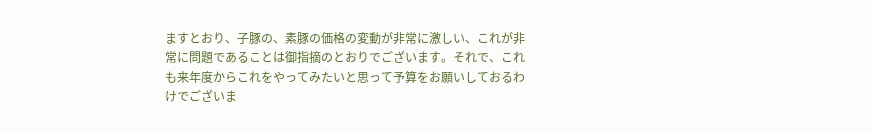ますとおり、子豚の、素豚の価格の変動が非常に激しい、これが非常に問題であることは御指摘のとおりでございます。それで、これも来年度からこれをやってみたいと思って予算をお願いしておるわけでございま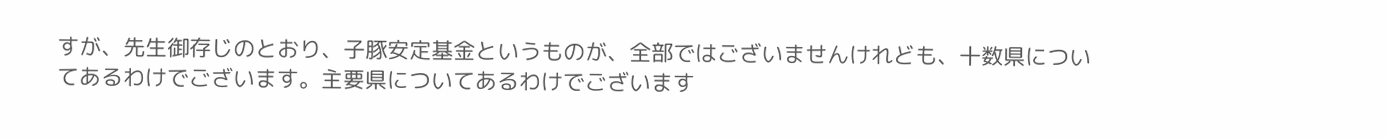すが、先生御存じのとおり、子豚安定基金というものが、全部ではございませんけれども、十数県についてあるわけでございます。主要県についてあるわけでございます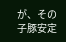が、その子豚安定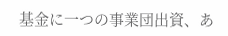基金に一つの事業団出資、あ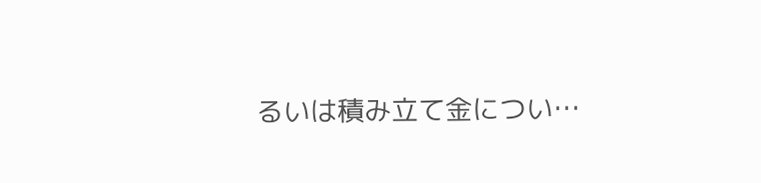るいは積み立て金につい…